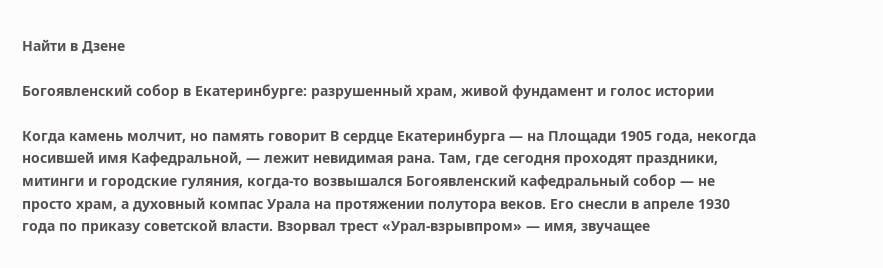Найти в Дзене

Богоявленский собор в Екатеринбурге: разрушенный храм, живой фундамент и голос истории

Когда камень молчит, но память говорит В сердце Екатеринбурга — на Площади 1905 года, некогда носившей имя Кафедральной, — лежит невидимая рана. Там, где сегодня проходят праздники, митинги и городские гуляния, когда-то возвышался Богоявленский кафедральный собор — не просто храм, а духовный компас Урала на протяжении полутора веков. Его снесли в апреле 1930 года по приказу советской власти. Взорвал трест «Урал-взрывпром» — имя, звучащее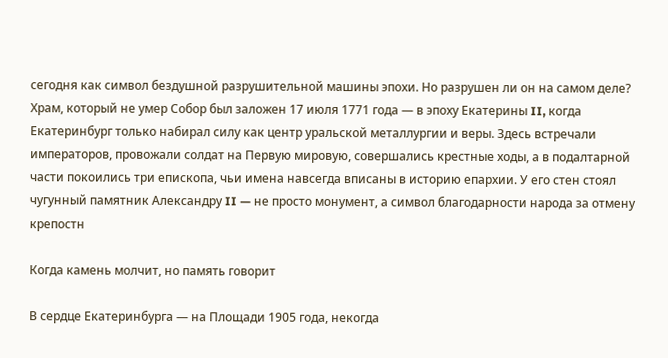сегодня как символ бездушной разрушительной машины эпохи. Но разрушен ли он на самом деле? Храм, который не умер Собор был заложен 17 июля 1771 года — в эпоху Екатерины II, когда Екатеринбург только набирал силу как центр уральской металлургии и веры. Здесь встречали императоров, провожали солдат на Первую мировую, совершались крестные ходы, а в подалтарной части покоились три епископа, чьи имена навсегда вписаны в историю епархии. У его стен стоял чугунный памятник Александру II — не просто монумент, а символ благодарности народа за отмену крепостн

Когда камень молчит, но память говорит

В сердце Екатеринбурга — на Площади 1905 года, некогда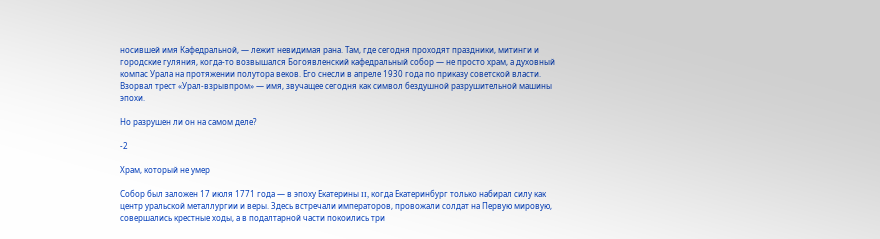носившей имя Кафедральной, — лежит невидимая рана. Там, где сегодня проходят праздники, митинги и городские гуляния, когда-то возвышался Богоявленский кафедральный собор — не просто храм, а духовный компас Урала на протяжении полутора веков. Его снесли в апреле 1930 года по приказу советской власти. Взорвал трест «Урал-взрывпром» — имя, звучащее сегодня как символ бездушной разрушительной машины эпохи.

Но разрушен ли он на самом деле?

-2

Храм, который не умер

Собор был заложен 17 июля 1771 года — в эпоху Екатерины II, когда Екатеринбург только набирал силу как центр уральской металлургии и веры. Здесь встречали императоров, провожали солдат на Первую мировую, совершались крестные ходы, а в подалтарной части покоились три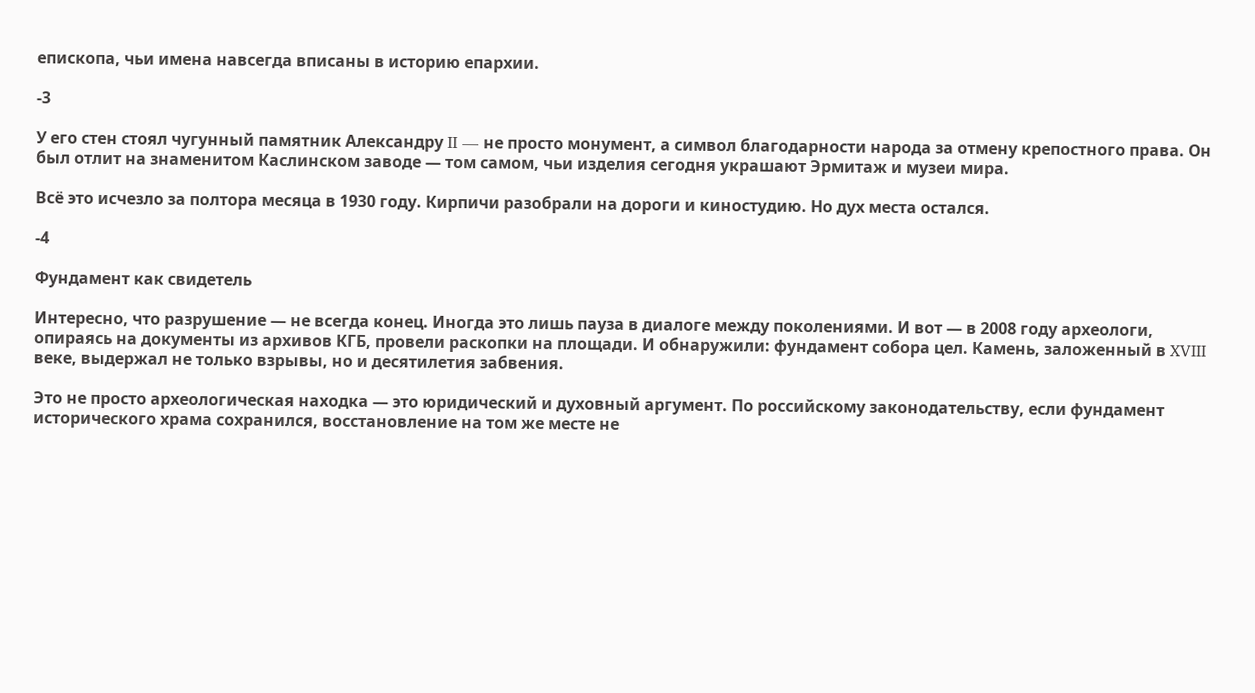епископа, чьи имена навсегда вписаны в историю епархии.

-3

У его стен стоял чугунный памятник Александру II — не просто монумент, а символ благодарности народа за отмену крепостного права. Он был отлит на знаменитом Каслинском заводе — том самом, чьи изделия сегодня украшают Эрмитаж и музеи мира.

Всё это исчезло за полтора месяца в 1930 году. Кирпичи разобрали на дороги и киностудию. Но дух места остался.

-4

Фундамент как свидетель

Интересно, что разрушение — не всегда конец. Иногда это лишь пауза в диалоге между поколениями. И вот — в 2008 году археологи, опираясь на документы из архивов КГБ, провели раскопки на площади. И обнаружили: фундамент собора цел. Камень, заложенный в XVIII веке, выдержал не только взрывы, но и десятилетия забвения.

Это не просто археологическая находка — это юридический и духовный аргумент. По российскому законодательству, если фундамент исторического храма сохранился, восстановление на том же месте не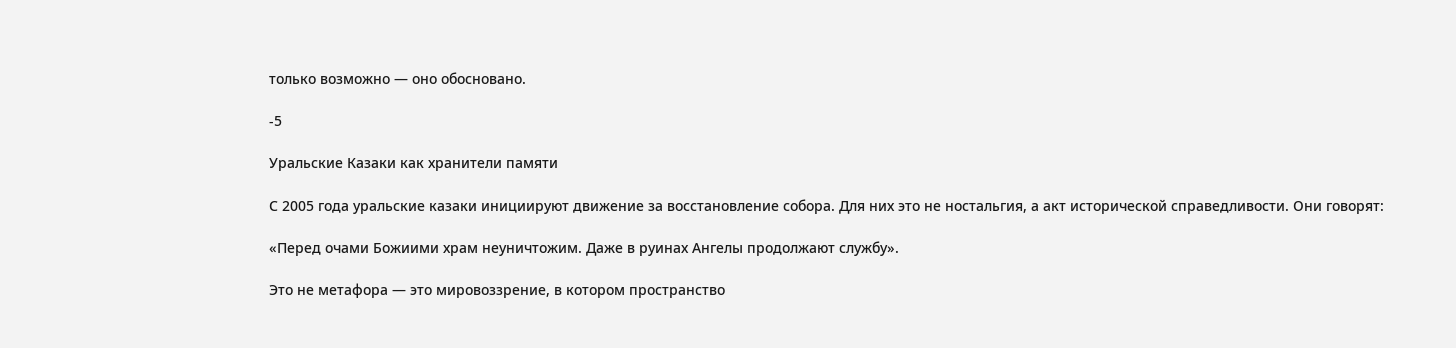только возможно — оно обосновано.

-5

Уральские Казаки как хранители памяти

С 2005 года уральские казаки инициируют движение за восстановление собора. Для них это не ностальгия, а акт исторической справедливости. Они говорят:

«Перед очами Божиими храм неуничтожим. Даже в руинах Ангелы продолжают службу».

Это не метафора — это мировоззрение, в котором пространство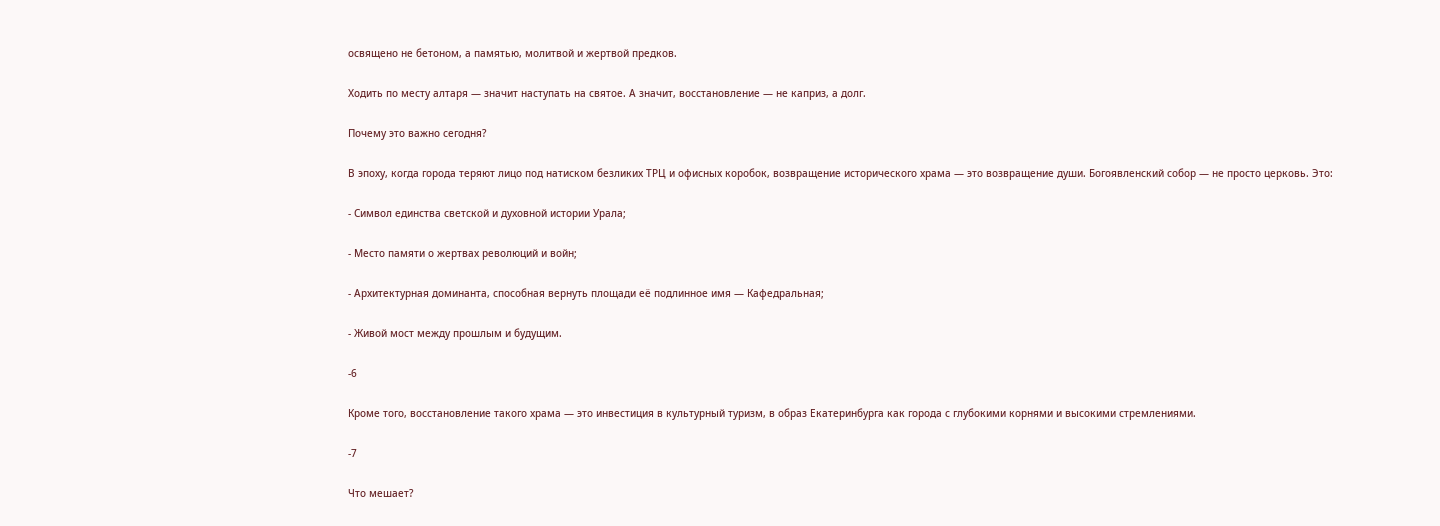освящено не бетоном, а памятью, молитвой и жертвой предков.

Ходить по месту алтаря — значит наступать на святое. А значит, восстановление — не каприз, а долг.

Почему это важно сегодня?

В эпоху, когда города теряют лицо под натиском безликих ТРЦ и офисных коробок, возвращение исторического храма — это возвращение души. Богоявленский собор — не просто церковь. Это:

- Символ единства светской и духовной истории Урала;

- Место памяти о жертвах революций и войн;

- Архитектурная доминанта, способная вернуть площади её подлинное имя — Кафедральная;

- Живой мост между прошлым и будущим.

-6

Кроме того, восстановление такого храма — это инвестиция в культурный туризм, в образ Екатеринбурга как города с глубокими корнями и высокими стремлениями.

-7

Что мешает?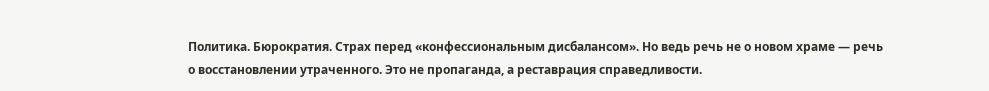Политика. Бюрократия. Страх перед «конфессиональным дисбалансом». Но ведь речь не о новом храме — речь о восстановлении утраченного. Это не пропаганда, а реставрация справедливости.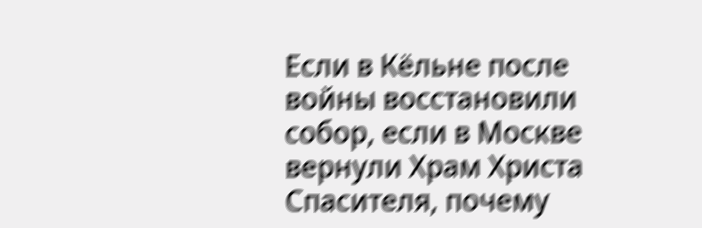Если в Кёльне после войны восстановили собор, если в Москве вернули Храм Христа Спасителя, почему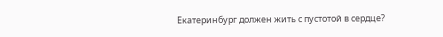Екатеринбург должен жить с пустотой в сердце?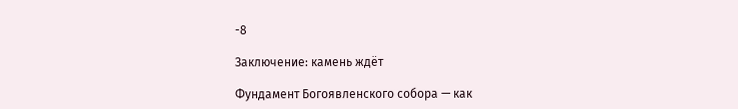-8

Заключение: камень ждёт

Фундамент Богоявленского собора — как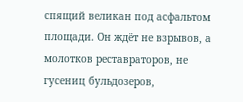спящий великан под асфальтом площади. Он ждёт не взрывов, а молотков реставраторов, не гусениц бульдозеров,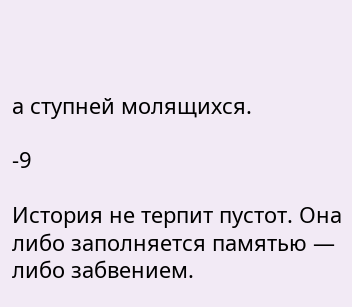а ступней молящихся.

-9

История не терпит пустот. Она либо заполняется памятью — либо забвением.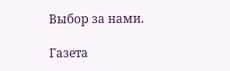Выбор за нами.

Газета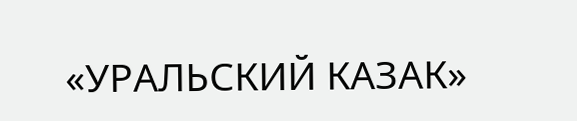«УРАЛЬСКИЙ КАЗАК»